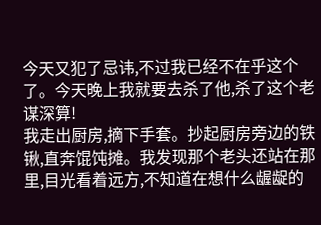今天又犯了忌讳,不过我已经不在乎这个了。今天晚上我就要去杀了他,杀了这个老谋深算!
我走出厨房,摘下手套。抄起厨房旁边的铁锹,直奔馄饨摊。我发现那个老头还站在那里,目光看着远方,不知道在想什么龌龊的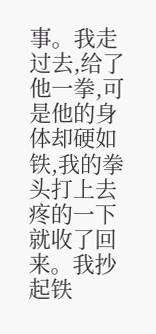事。我走过去,给了他一拳,可是他的身体却硬如铁,我的拳头打上去疼的一下就收了回来。我抄起铁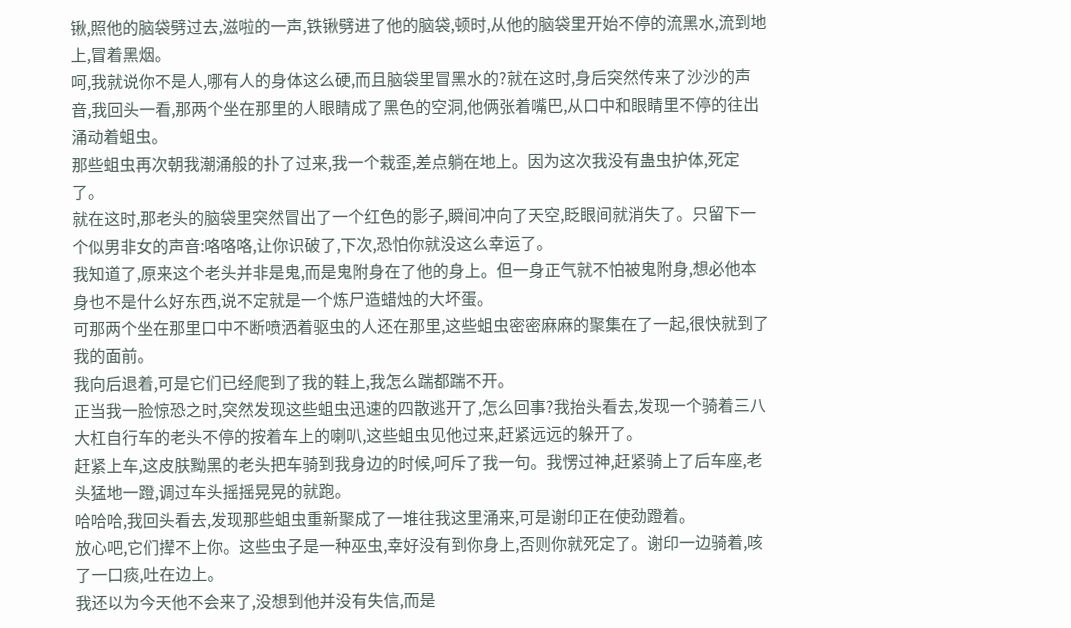锹,照他的脑袋劈过去,滋啦的一声,铁锹劈进了他的脑袋,顿时,从他的脑袋里开始不停的流黑水,流到地上,冒着黑烟。
呵,我就说你不是人,哪有人的身体这么硬,而且脑袋里冒黑水的?就在这时,身后突然传来了沙沙的声音,我回头一看,那两个坐在那里的人眼睛成了黑色的空洞,他俩张着嘴巴,从口中和眼睛里不停的往出涌动着蛆虫。
那些蛆虫再次朝我潮涌般的扑了过来,我一个栽歪,差点躺在地上。因为这次我没有蛊虫护体,死定了。
就在这时,那老头的脑袋里突然冒出了一个红色的影子,瞬间冲向了天空,眨眼间就消失了。只留下一个似男非女的声音:咯咯咯,让你识破了,下次,恐怕你就没这么幸运了。
我知道了,原来这个老头并非是鬼,而是鬼附身在了他的身上。但一身正气就不怕被鬼附身,想必他本身也不是什么好东西,说不定就是一个炼尸造蜡烛的大坏蛋。
可那两个坐在那里口中不断喷洒着驱虫的人还在那里,这些蛆虫密密麻麻的聚集在了一起,很快就到了我的面前。
我向后退着,可是它们已经爬到了我的鞋上,我怎么踹都踹不开。
正当我一脸惊恐之时,突然发现这些蛆虫迅速的四散逃开了,怎么回事?我抬头看去,发现一个骑着三八大杠自行车的老头不停的按着车上的喇叭,这些蛆虫见他过来,赶紧远远的躲开了。
赶紧上车,这皮肤黝黑的老头把车骑到我身边的时候,呵斥了我一句。我愣过神,赶紧骑上了后车座,老头猛地一蹬,调过车头摇摇晃晃的就跑。
哈哈哈,我回头看去,发现那些蛆虫重新聚成了一堆往我这里涌来,可是谢印正在使劲蹬着。
放心吧,它们撵不上你。这些虫子是一种巫虫,幸好没有到你身上,否则你就死定了。谢印一边骑着,咳了一口痰,吐在边上。
我还以为今天他不会来了,没想到他并没有失信,而是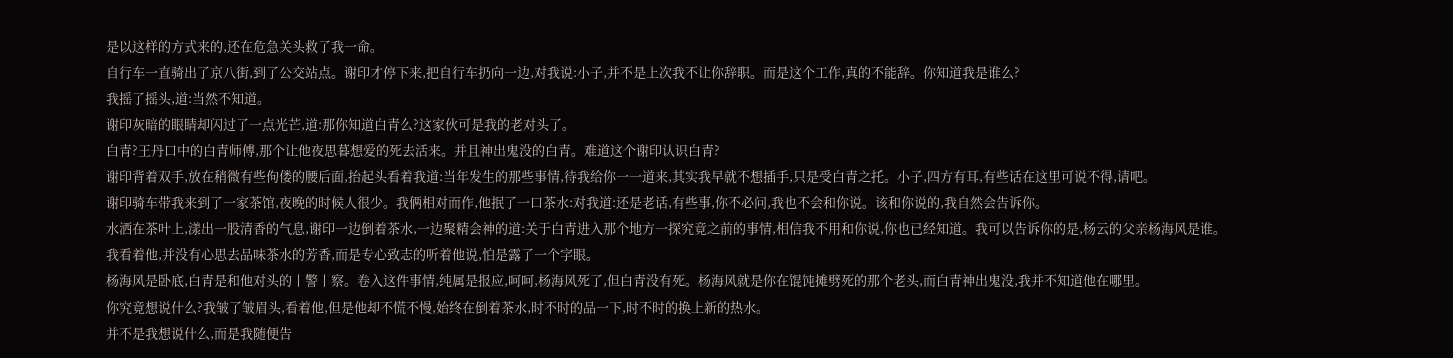是以这样的方式来的,还在危急关头救了我一命。
自行车一直骑出了京八街,到了公交站点。谢印才停下来,把自行车扔向一边,对我说:小子,并不是上次我不让你辞职。而是这个工作,真的不能辞。你知道我是谁么?
我摇了摇头,道:当然不知道。
谢印灰暗的眼睛却闪过了一点光芒,道:那你知道白青么?这家伙可是我的老对头了。
白青?王丹口中的白青师傅,那个让他夜思暮想爱的死去活来。并且神出鬼没的白青。难道这个谢印认识白青?
谢印背着双手,放在稍微有些佝偻的腰后面,抬起头看着我道:当年发生的那些事情,待我给你一一道来,其实我早就不想插手,只是受白青之托。小子,四方有耳,有些话在这里可说不得,请吧。
谢印骑车带我来到了一家茶馆,夜晚的时候人很少。我俩相对而作,他抿了一口茶水:对我道:还是老话,有些事,你不必问,我也不会和你说。该和你说的,我自然会告诉你。
水洒在茶叶上,漾出一股清香的气息,谢印一边倒着茶水,一边聚精会神的道:关于白青进入那个地方一探究竟之前的事情,相信我不用和你说,你也已经知道。我可以告诉你的是,杨云的父亲杨海风是谁。
我看着他,并没有心思去品味茶水的芳香,而是专心致志的听着他说,怕是露了一个字眼。
杨海风是卧底,白青是和他对头的丨警丨察。卷入这件事情,纯属是报应,呵呵,杨海风死了,但白青没有死。杨海风就是你在馄饨摊劈死的那个老头,而白青神出鬼没,我并不知道他在哪里。
你究竟想说什么?我皱了皱眉头,看着他,但是他却不慌不慢,始终在倒着茶水,时不时的品一下,时不时的换上新的热水。
并不是我想说什么,而是我随便告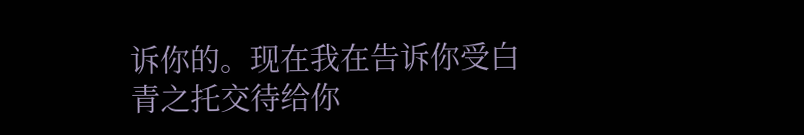诉你的。现在我在告诉你受白青之托交待给你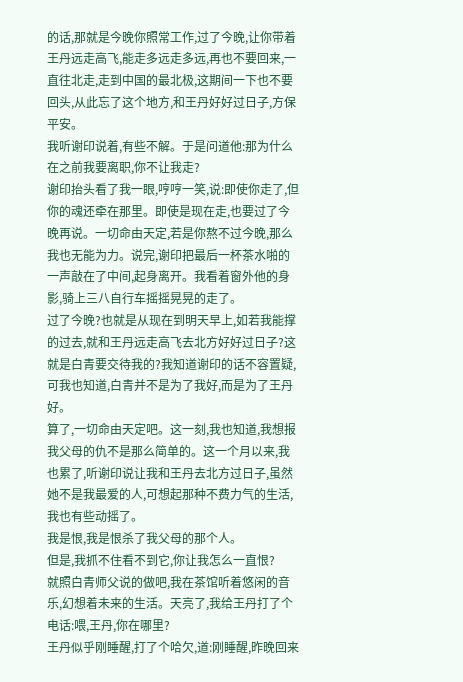的话,那就是今晚你照常工作,过了今晚,让你带着王丹远走高飞,能走多远走多远,再也不要回来,一直往北走,走到中国的最北极,这期间一下也不要回头,从此忘了这个地方,和王丹好好过日子,方保平安。
我听谢印说着,有些不解。于是问道他:那为什么在之前我要离职,你不让我走?
谢印抬头看了我一眼,哼哼一笑,说:即使你走了,但你的魂还牵在那里。即使是现在走,也要过了今晚再说。一切命由天定,若是你熬不过今晚,那么我也无能为力。说完,谢印把最后一杯茶水啪的一声敲在了中间,起身离开。我看着窗外他的身影,骑上三八自行车摇摇晃晃的走了。
过了今晚?也就是从现在到明天早上,如若我能撑的过去,就和王丹远走高飞去北方好好过日子?这就是白青要交待我的?我知道谢印的话不容置疑,可我也知道,白青并不是为了我好,而是为了王丹好。
算了,一切命由天定吧。这一刻,我也知道,我想报我父母的仇不是那么简单的。这一个月以来,我也累了,听谢印说让我和王丹去北方过日子,虽然她不是我最爱的人,可想起那种不费力气的生活,我也有些动摇了。
我是恨,我是恨杀了我父母的那个人。
但是,我抓不住看不到它,你让我怎么一直恨?
就照白青师父说的做吧,我在茶馆听着悠闲的音乐,幻想着未来的生活。天亮了,我给王丹打了个电话:喂,王丹,你在哪里?
王丹似乎刚睡醒,打了个哈欠,道:刚睡醒,昨晚回来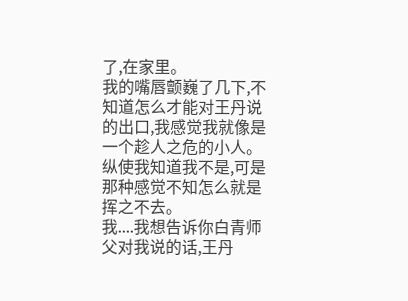了,在家里。
我的嘴唇颤巍了几下,不知道怎么才能对王丹说的出口,我感觉我就像是一个趁人之危的小人。纵使我知道我不是,可是那种感觉不知怎么就是挥之不去。
我....我想告诉你白青师父对我说的话,王丹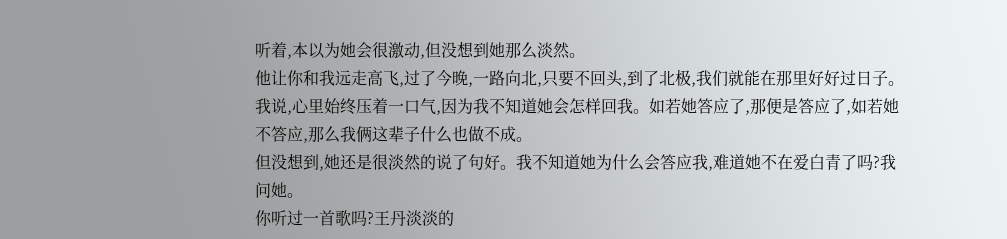听着,本以为她会很激动,但没想到她那么淡然。
他让你和我远走高飞,过了今晚,一路向北,只要不回头,到了北极,我们就能在那里好好过日子。我说,心里始终压着一口气,因为我不知道她会怎样回我。如若她答应了,那便是答应了,如若她不答应,那么我俩这辈子什么也做不成。
但没想到,她还是很淡然的说了句好。我不知道她为什么会答应我,难道她不在爱白青了吗?我问她。
你听过一首歌吗?王丹淡淡的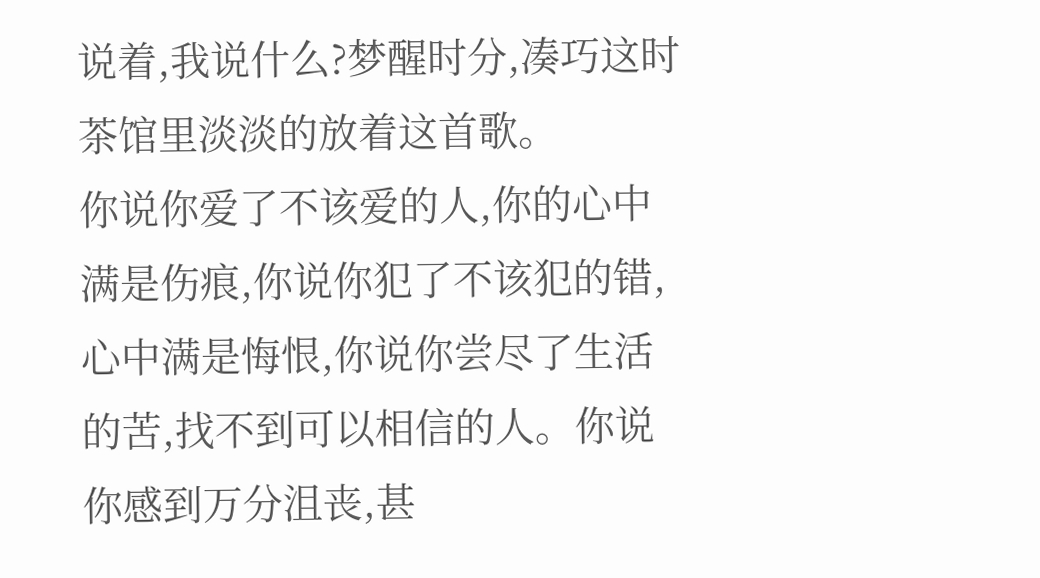说着,我说什么?梦醒时分,凑巧这时茶馆里淡淡的放着这首歌。
你说你爱了不该爱的人,你的心中满是伤痕,你说你犯了不该犯的错,心中满是悔恨,你说你尝尽了生活的苦,找不到可以相信的人。你说你感到万分沮丧,甚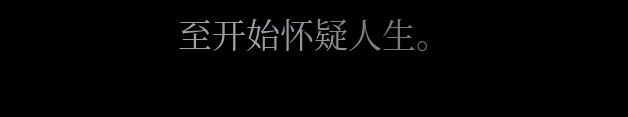至开始怀疑人生。